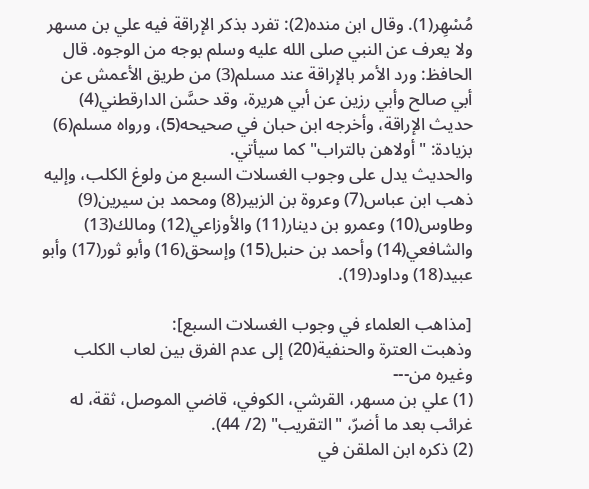مُسْهِر(1). وقال ابن منده(2): تفرد بذكر الإراقة فيه علي بن مسهر ولا يعرف عن النبي صلى الله عليه وسلم بوجه من الوجوه. قال الحافظ: ورد الأمر بالإراقة عند مسلم(3) من طريق الأعمش عن أبي صالح وأبي رزين عن أبي هريرة، وقد حسَّن الدارقطني(4) حديث الإراقة، وأخرجه ابن حبان في صحيحه(5)، ورواه مسلم(6) بزيادة: "أولاهن بالتراب" كما سيأتي.
والحديث يدل على وجوب الغسلات السبع من ولوغ الكلب، وإليه ذهب ابن عباس(7) وعروة بن الزبير(8) ومحمد بن سيرين(9) وطاوس(10) وعمرو بن دينار(11) والأوزاعي(12) ومالك(13) والشافعي(14) وأحمد بن حنبل(15) وإسحق(16) وأبو ثور(17) وأبو عبيد(18) وداود(19).

[مذاهب العلماء في وجوب الغسلات السبع]:
وذهبت العترة والحنفية(20) إلى عدم الفرق بين لعاب الكلب وغيره من---
(1) علي بن مسهر، القرشي، الكوفي، قاضي الموصل، ثقة، له غرائب بعد ما أضرّ، "التقريب" (2/ 44).
(2) ذكره ابن الملقن في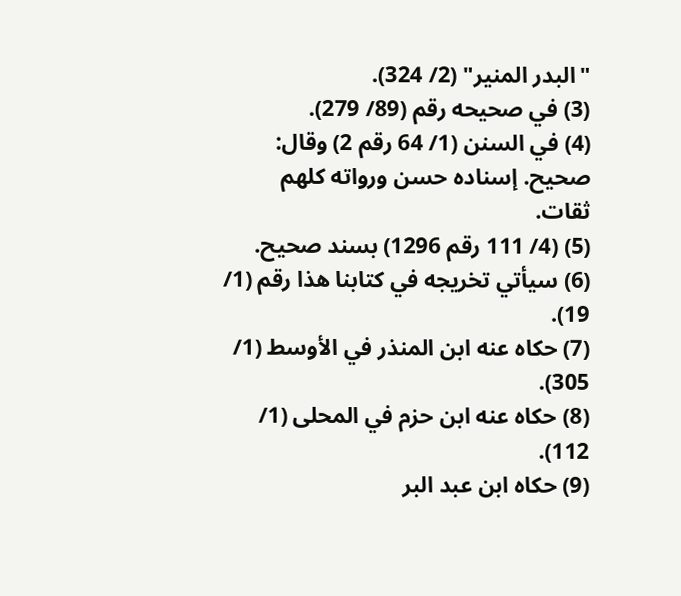"البدر المنير" (2/ 324).
(3) في صحيحه رقم (89/ 279).
(4) في السنن (1/ 64 رقم 2) وقال: صحيح. إسناده حسن ورواته كلهم ثقات.
(5) (4/ 111 رقم 1296) بسند صحيح.
(6) سيأتي تخريجه في كتابنا هذا رقم (1/ 19).
(7) حكاه عنه ابن المنذر في الأوسط (1/ 305).
(8) حكاه عنه ابن حزم في المحلى (1/ 112).
(9) حكاه ابن عبد البر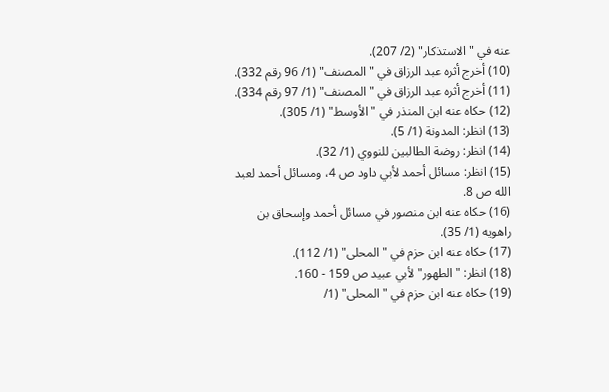عنه في "الاستذكار" (2/ 207).
(10) أخرج أثره عبد الرزاق في "المصنف" (1/ 96 رقم 332).
(11) أخرج أثره عبد الرزاق في "المصنف" (1/ 97 رقم 334).
(12) حكاه عنه ابن المنذر في "الأوسط" (1/ 305).
(13) انظر: المدونة (1/ 5).
(14) انظر: روضة الطالبين للنووي (1/ 32).
(15) انظر: مسائل أحمد لأبي داود ص 4، ومسائل أحمد لعبد الله ص 8.
(16) حكاه عنه ابن منصور في مسائل أحمد وإسحاق بن راهويه (1/ 35).
(17) حكاه عنه ابن حزم في "المحلى" (1/ 112).
(18) انظر: "الطهور" لأبي عبيد ص 159 - 160.
(19) حكاه عنه ابن حزم في "المحلى" (1/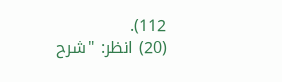112).
(20) انظر: "شرح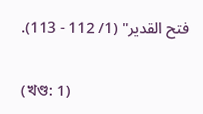فتح القدير" (1/ 112 - 113).

(খণ্ড: 1)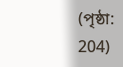(পৃষ্ঠা: 204)